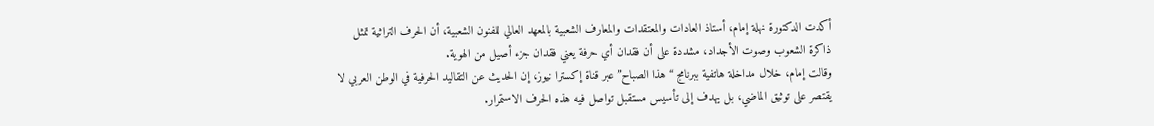أكدت الدكتورة نهلة إمام، أستاذ العادات والمعتقدات والمعارف الشعبية بالمعهد العالي للفنون الشعبية، أن الحرف التراثية تمثل ذاكرة الشعوب وصوت الأجداد، مشددة على أن فقدان أي حرفة يعني فقدان جزء أصيل من الهوية.
وقالت إمام، خلال مداخلة هاتفية ببرنامج “هذا الصباح” عبر قناة إكسترا نيوز، إن الحديث عن التقاليد الحرفية في الوطن العربي لا يقتصر على توثيق الماضي، بل يهدف إلى تأسيس مستقبل تواصل فيه هذه الحرف الاستمرار.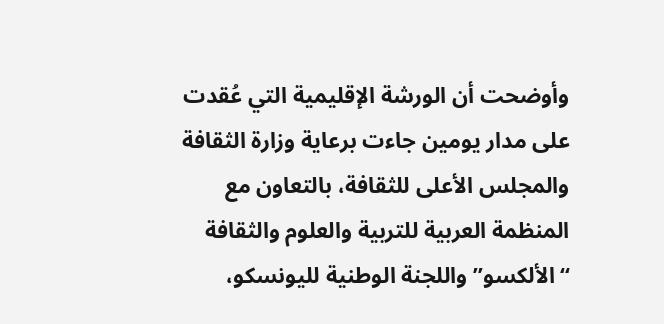وأوضحت أن الورشة الإقليمية التي عُقدت على مدار يومين جاءت برعاية وزارة الثقافة والمجلس الأعلى للثقافة، بالتعاون مع المنظمة العربية للتربية والعلوم والثقافة “الألكسو” واللجنة الوطنية لليونسكو،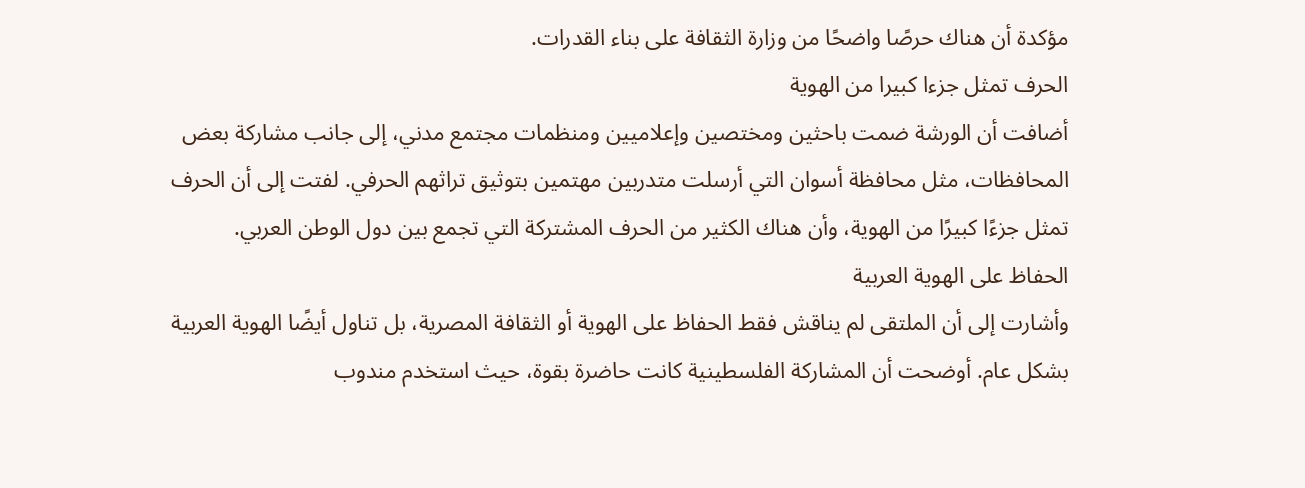مؤكدة أن هناك حرصًا واضحًا من وزارة الثقافة على بناء القدرات.
الحرف تمثل جزءا كبيرا من الهوية
أضافت أن الورشة ضمت باحثين ومختصين وإعلاميين ومنظمات مجتمع مدني، إلى جانب مشاركة بعض المحافظات، مثل محافظة أسوان التي أرسلت متدربين مهتمين بتوثيق تراثهم الحرفي. لفتت إلى أن الحرف تمثل جزءًا كبيرًا من الهوية، وأن هناك الكثير من الحرف المشتركة التي تجمع بين دول الوطن العربي.
الحفاظ على الهوية العربية
وأشارت إلى أن الملتقى لم يناقش فقط الحفاظ على الهوية أو الثقافة المصرية، بل تناول أيضًا الهوية العربية بشكل عام. أوضحت أن المشاركة الفلسطينية كانت حاضرة بقوة، حيث استخدم مندوب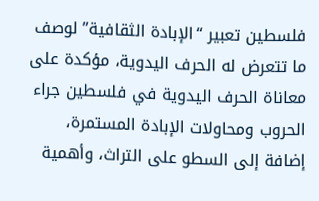فلسطين تعبير “الإبادة الثقافية” لوصف ما تتعرض له الحرف اليدوية، مؤكدة على معاناة الحرف اليدوية في فلسطين جراء الحروب ومحاولات الإبادة المستمرة، إضافة إلى السطو على التراث، وأهمية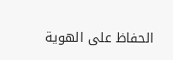الحفاظ على الهوية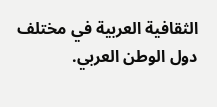الثقافية العربية في مختلف دول الوطن العربي.